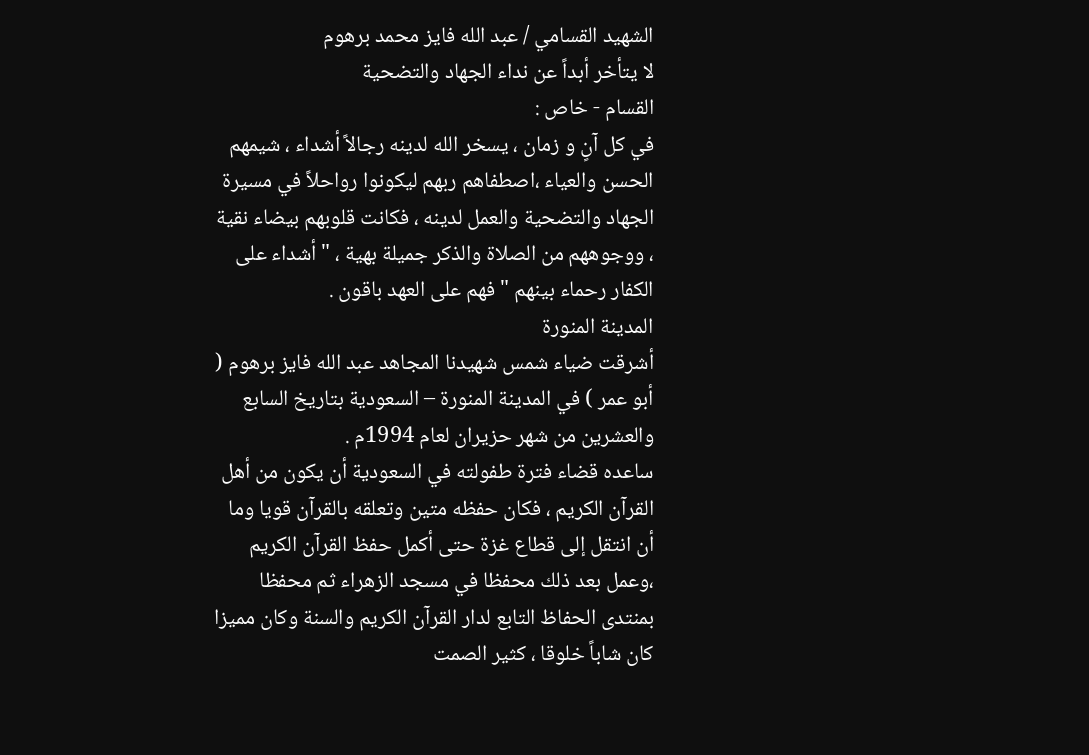الشهيد القسامي / عبد الله فايز محمد برهوم
لا يتأخر أبداً عن نداء الجهاد والتضحية
القسام - خاص :
في كل آنٍ و زمان ، يسخر الله لدينه رجالاً أشداء ، شيمهم الحسن والعياء ،اصطفاهم ربهم ليكونوا رواحلاً في مسيرة الجهاد والتضحية والعمل لدينه ، فكانت قلوبهم بيضاء نقية ، ووجوههم من الصلاة والذكر جميلة بهية ، " أشداء على الكفار رحماء بينهم " فهم على العهد باقون .
المدينة المنورة
أشرقت ضياء شمس شهيدنا المجاهد عبد الله فايز برهوم ( أبو عمر ) في المدينة المنورة – السعودية بتاريخ السابع والعشرين من شهر حزيران لعام 1994م .
ساعده قضاء فترة طفولته في السعودية أن يكون من أهل القرآن الكريم ، فكان حفظه متين وتعلقه بالقرآن قويا وما أن انتقل إلى قطاع غزة حتى أكمل حفظ القرآن الكريم ،وعمل بعد ذلك محفظا في مسجد الزهراء ثم محفظا بمنتدى الحفاظ التابع لدار القرآن الكريم والسنة وكان مميزا
كان شاباً خلوقا ، كثير الصمت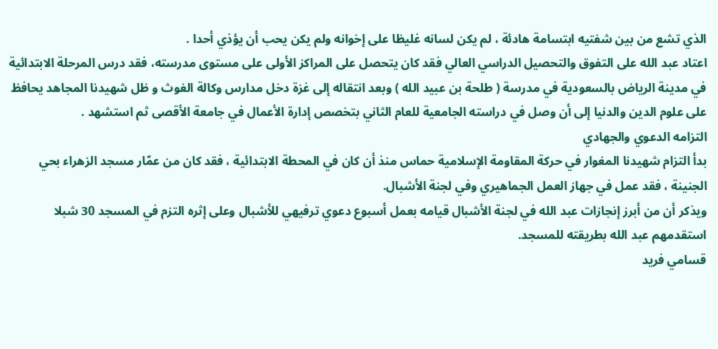الذي تشع من بين شفتيه ابتسامة هادئة ، لم يكن لسانه غليظا على إخوانه ولم يكن يحب أن يؤذي أحدا .
اعتاد عبد الله على التفوق والتحصيل الدراسي العالي فقد كان يتحصل على المراكز الأولى على مستوى مدرسته، فقد درس المرحلة الابتدائية في مدينة الرياض بالسعودية في مدرسة ( طلحة بن عبيد الله ) وبعد انتقاله إلى غزة دخل مدارس وكالة الغوث و ظل شهيدنا المجاهد يحافظ على علوم الدين والدنيا إلى أن وصل في دراسته الجامعية للعام الثاني بتخصص إدارة الأعمال في جامعة الأقصى ثم استشهد .
التزامه الدعوي والجهادي
بدأ التزام شهيدنا المغوار في حركة المقاومة الإسلامية حماس منذ أن كان في المحطة الابتدائية ، فقد كان من عمّار مسجد الزهراء بحي الجنينة ، فقد عمل في جهاز العمل الجماهيري وفي لجنة الأشبال.
ويذكر أن من أبرز إنجازات عبد الله في لجنة الأشبال قيامه بعمل أسبوع دعوي ترفيهي للأشبال وعلى إثره التزم في المسجد 30 شبلا استقدمهم عبد الله بطريقته للمسجد.
قسامي فريد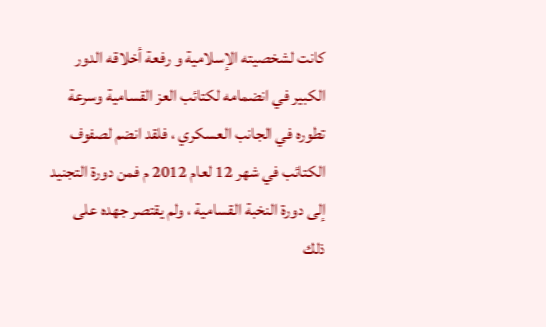كانت لشخصيته الإسلامية و رفعة أخلاقه الدور الكبير في انضمامه لكتائب العز القسامية وسرعة تطوره في الجانب العسكري ، فلقد انضم لصفوف الكتائب في شهر 12 لعام 2012 م فمن دورة التجنيد إلى دورة النخبة القسامية ، ولم يقتصر جهده على ذلك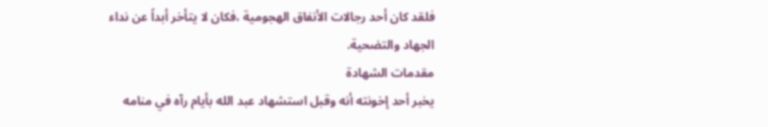فلقد كان أحد رجالات الأنفاق الهجومية ،فكان لا يتأخر أبداً عن نداء الجهاد والتضحية.
مقدمات الشهادة
يخبر أحد إخونته أنه وقبل استشهاد عبد الله بأيام رآه في منامه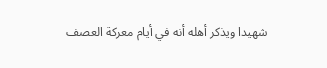شهيدا ويذكر أهله أنه في أيام معركة العصف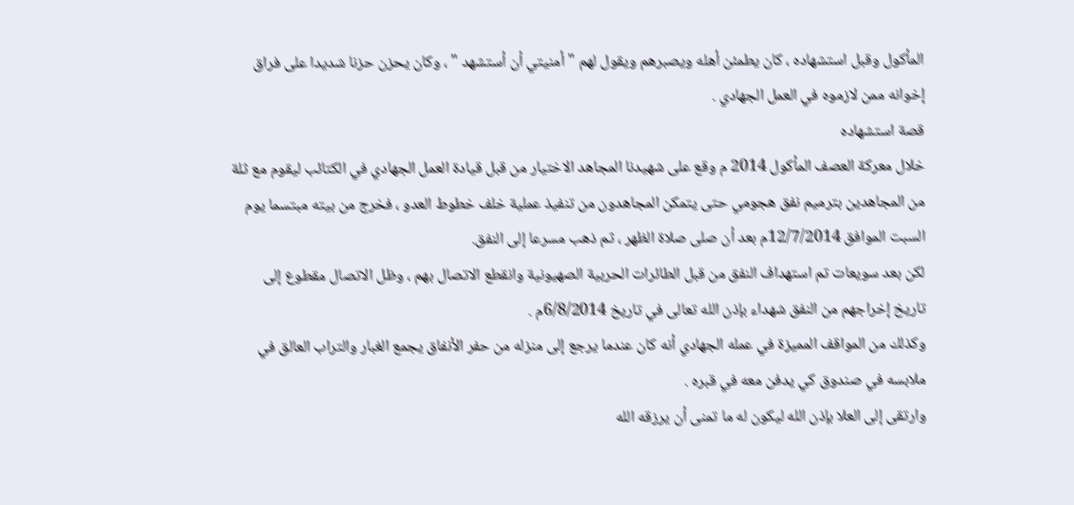المأكول وقبل استشهاده ، كان يطمئن أهله ويصبرهم ويقول لهم " أمنيتي أن أستشهد " ، وكان يحزن حزنا شديدا على فراق إخوانه ممن لازموه في العمل الجهادي .
قصة استشهاده
خلال معركة العصف المأكول 2014 م وقع على شهيدنا المجاهد الاختيار من قبل قيادة العمل الجهادي في الكتائب ليقوم مع ثلة من المجاهدين بترميم نفق هجومي حتى يتمكن المجاهدون من تنفيذ عملية خلف خطوط العدو ، فخرج من بيته مبتسما يوم السبت الموافق 12/7/2014م بعد أن صلى صلاة الظهر ، ثم ذهب مسرعا إلى النفق.
لكن بعد سويعات تم استهداف النفق من قبل الطائرات الحربية الصهيونية وانقطع الاتصال بهم ، وظل الاتصال مقطوع إلى تاريخ إخراجهم من النفق شهداء بإذن الله تعالى في تاريخ 6/8/2014م .
وكذلك من المواقف المميزة في عمله الجهادي أنه كان عندما يرجع إلى منزله من حفر الأنفاق يجمع الغبار والتراب العالق في ملابسه في صندوق كي يدفن معه في قبره .
وارتقى إلى العلا بإذن الله ليكون له ما تمنى أن يرزقه الله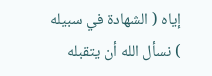إياه ( الشهادة في سبيله ) نسأل الله أن يتقبله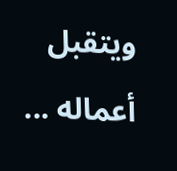ويتقبل أعماله ...